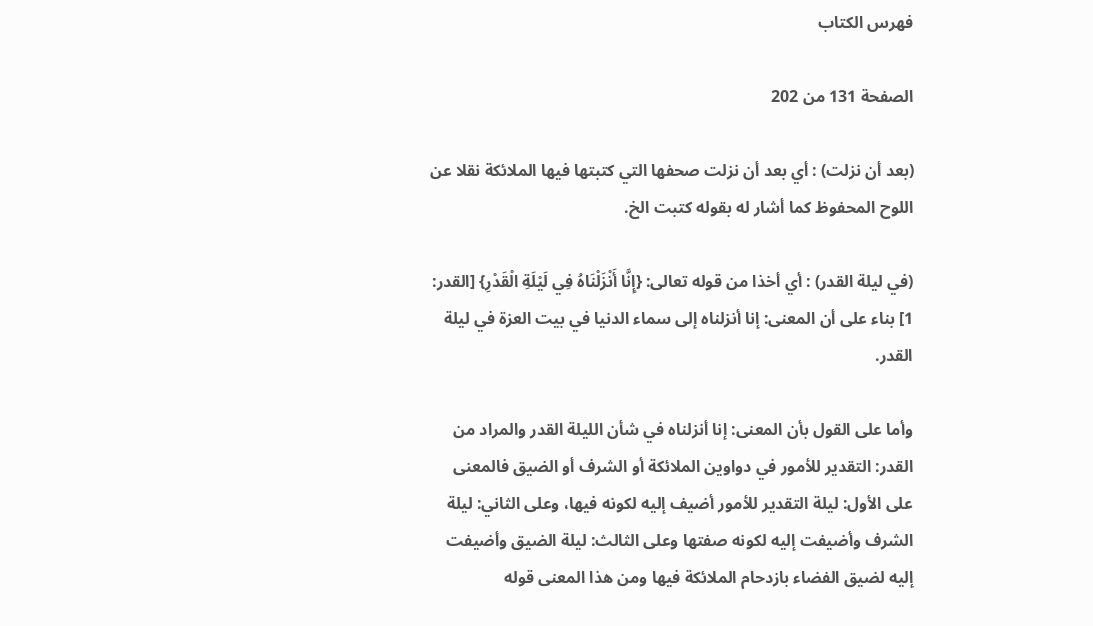فهرس الكتاب

الصفحة 131 من 202

(بعد أن نزلت) : أي بعد أن نزلت صحفها التي كتبتها فيها الملائكة نقلا عن اللوح المحفوظ كما أشار له بقوله كتبت الخ.

(في ليلة القدر) : أي أخذا من قوله تعالى: {إِنَّا أَنْزَلْنَاهُ فِي لَيْلَةِ الْقَدْرِ} [القدر: 1] بناء على أن المعنى: إنا أنزلناه إلى سماء الدنيا في بيت العزة في ليلة القدر.

وأما على القول بأن المعنى: إنا أنزلناه في شأن الليلة القدر والمراد من القدر: التقدير للأمور في دواوين الملائكة أو الشرف أو الضيق فالمعنى على الأول: ليلة التقدير للأمور أضيف إليه لكونه فيها، وعلى الثاني: ليلة الشرف وأضيفت إليه لكونه صفتها وعلى الثالث: ليلة الضيق وأضيفت إليه لضيق الفضاء بازدحام الملائكة فيها ومن هذا المعنى قوله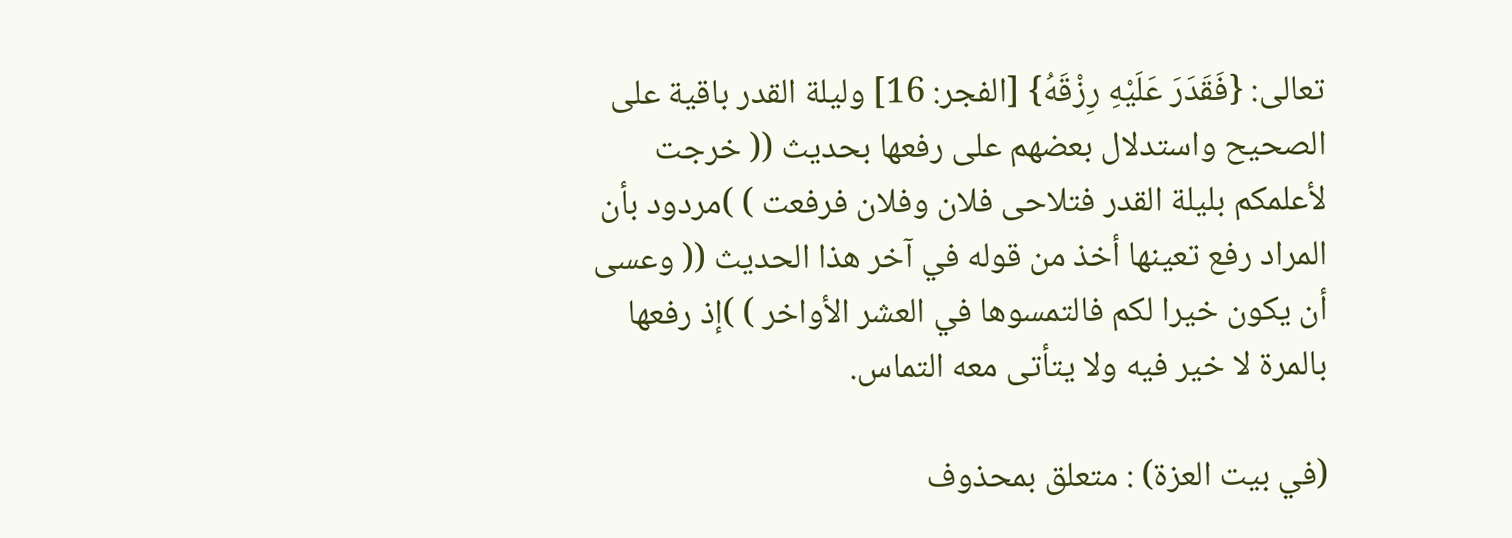تعالى: {فَقَدَرَ عَلَيْهِ رِزْقَهُ} [الفجر: 16] وليلة القدر باقية على الصحيح واستدلال بعضهم على رفعها بحديث (( خرجت لأعلمكم بليلة القدر فتلاحى فلان وفلان فرفعت ) )مردود بأن المراد رفع تعينها أخذ من قوله في آخر هذا الحديث (( وعسى أن يكون خيرا لكم فالتمسوها في العشر الأواخر ) )إذ رفعها بالمرة لا خير فيه ولا يتأتى معه التماس.

(في بيت العزة) : متعلق بمحذوف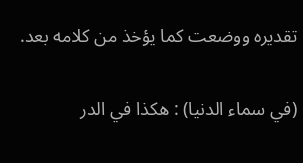تقديره ووضعت كما يؤخذ من كلامه بعد.

(في سماء الدنيا) : هكذا في الدر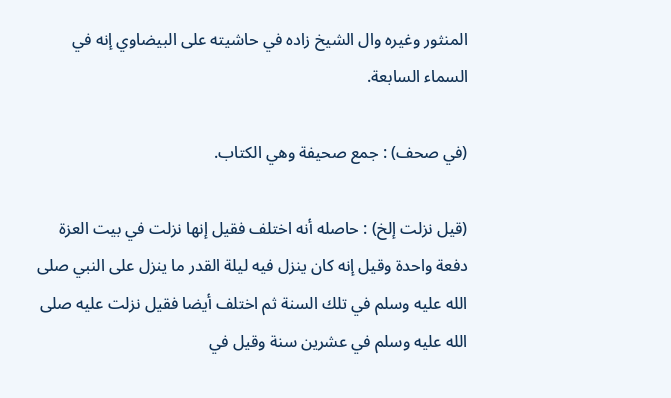المنثور وغيره وال الشيخ زاده في حاشيته على البيضاوي إنه في السماء السابعة.

(في صحف) : جمع صحيفة وهي الكتاب.

(قيل نزلت إلخ) : حاصله أنه اختلف فقيل إنها نزلت في بيت العزة دفعة واحدة وقيل إنه كان ينزل فيه ليلة القدر ما ينزل على النبي صلى الله عليه وسلم في تلك السنة ثم اختلف أيضا فقيل نزلت عليه صلى الله عليه وسلم في عشرين سنة وقيل في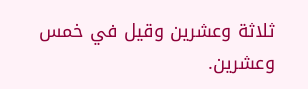ثلاثة وعشرين وقيل في خمس وعشرين.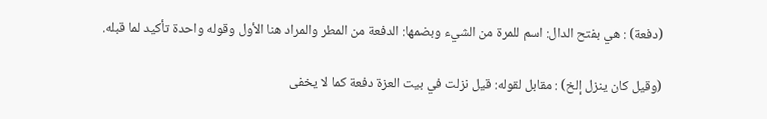(دفعة) : هي بفتح الدال: اسم للمرة من الشيء وبضمها: الدفعة من المطر والمراد هنا الأول وقوله واحدة تأكيد لما قبله.

(وقيل كان ينزل إلخ) : مقابل لقوله: قيل نزلت في بيت العزة دفعة كما لا يخفى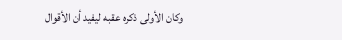وكان الأولى ذكره عقبه ليفيد أن الأقوال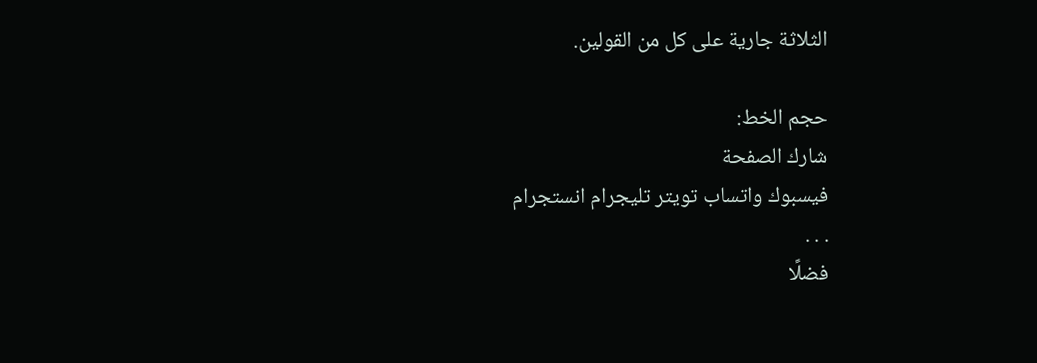الثلاثة جارية على كل من القولين.

حجم الخط:
شارك الصفحة
فيسبوك واتساب تويتر تليجرام انستجرام
. . .
فضلًا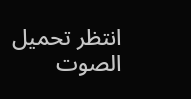انتظر تحميل الصوت